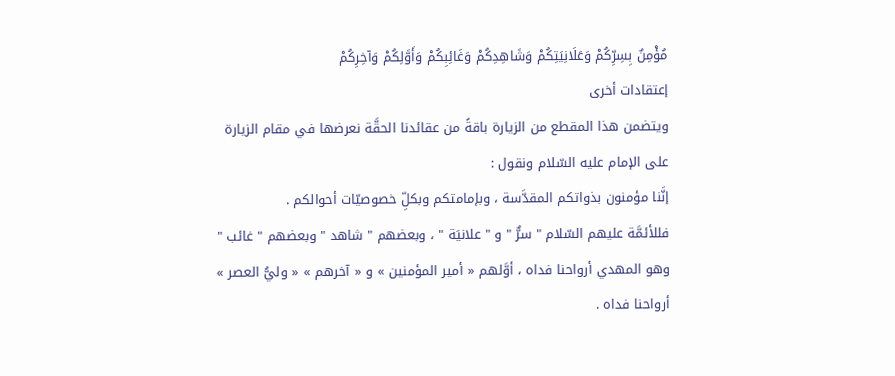مُؤْمِنٌ بِسِرِّكُمْ وَعَلَانِيَتِكُمْ وَشَاهِدِكُمْ وَغَائِبِكُمْ وَأَوَّلِكُمْ وَآخِرِكُمْ
إعتقادات أخرى
ويتضمن هذا المقطع من الزيارة باقةً من عقائدنا الحقَّة نعرضها في مقام الزيارة على الإمام عليه السّلام ونقول :
إنَّنا مؤمنون بذواتكم المقدَّسة ، وبإمامتكم وبكلِّ خصوصيّات أحوالكم .
فللأئمَّة عليهم السّلام " سرٌّ " و " علانيَة " ، وبعضهم " شاهد " وبعضهم " غائب " وهو المهدي أرواحنا فداه ، أوَّلهم « أمير المؤمنين » و « آخرهم » « وليُّ العصر » أرواحنا فداه .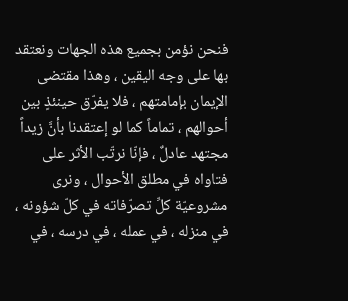فنحن نؤمن بجميع هذه الجهات ونعتقد بها على وجه اليقين ، وهذا مقتضى الإيمان بإمامتهم ، فلا يفرّق حينئذٍ بين أحوالهم ، تماماً كما لو إعتقدنا بأنَّ زيداً مجتهد عادلٌ ، فإنّا نرتّب الأثر على فتاواه في مطلق الأحوال ، ونرى مشروعيّة كلِّ تصرّفاته في كلّ شؤونه ، في منزله ، في عمله ، في درسه ، في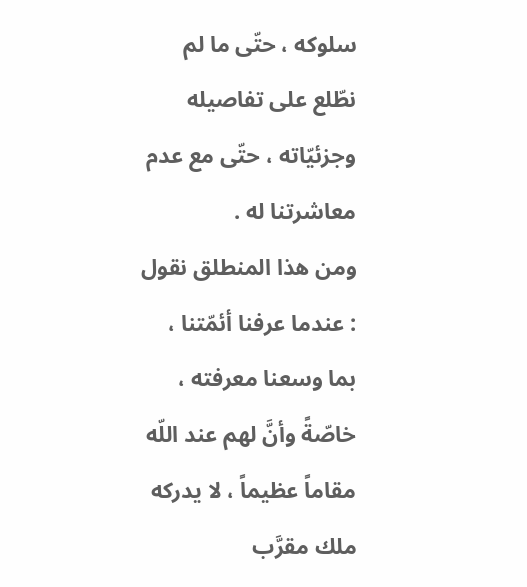سلوكه ، حتّى ما لم نطّلع على تفاصيله وجزئيّاته ، حتّى مع عدم معاشرتنا له .
ومن هذا المنطلق نقول : عندما عرفنا أئمّتنا ، بما وسعنا معرفته ، خاصّةً وأنَّ لهم عند اللّه مقاماً عظيماً ، لا يدركه ملك مقرَّب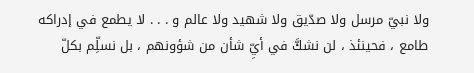ولا نبيّ مرسل ولا صدّيق ولا شهيد ولا عالم و . . . لا يطمع في إدراكه طامع ، فحينئذ ، لن نشكَّ في أيِّ شأن من شؤونهم ، بل نسلِّم بكلّ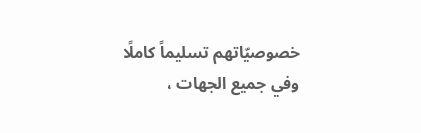خصوصيّاتهم تسليماً كاملًا وفي جميع الجهات ،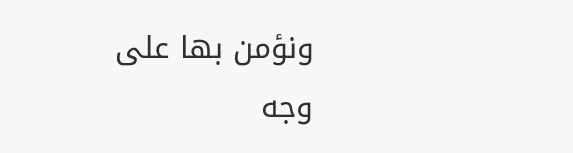ونؤمن بها على وجه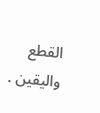القطع واليقين .